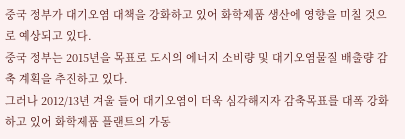중국 정부가 대기오염 대책을 강화하고 있어 화학제품 생산에 영향을 미칠 것으로 예상되고 있다.
중국 정부는 2015년을 목표로 도시의 에너지 소비량 및 대기오염물질 배출량 감축 계획을 추진하고 있다.
그러나 2012/13년 겨울 들어 대기오염이 더욱 심각해지자 감축목표를 대폭 강화하고 있어 화학제품 플랜트의 가동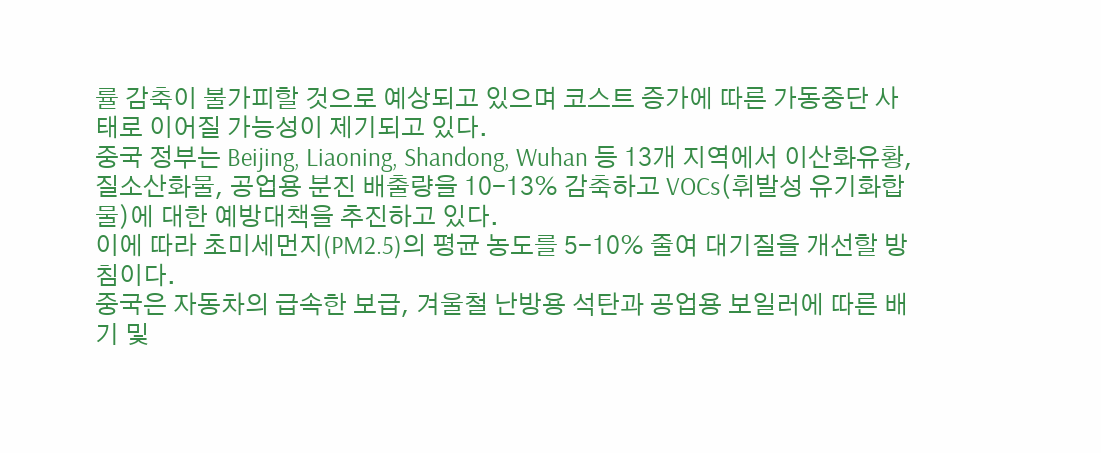률 감축이 불가피할 것으로 예상되고 있으며 코스트 증가에 따른 가동중단 사태로 이어질 가능성이 제기되고 있다.
중국 정부는 Beijing, Liaoning, Shandong, Wuhan 등 13개 지역에서 이산화유황, 질소산화물, 공업용 분진 배출량을 10-13% 감축하고 VOCs(휘발성 유기화합물)에 대한 예방대책을 추진하고 있다.
이에 따라 초미세먼지(PM2.5)의 평균 농도를 5-10% 줄여 대기질을 개선할 방침이다.
중국은 자동차의 급속한 보급, 겨울철 난방용 석탄과 공업용 보일러에 따른 배기 및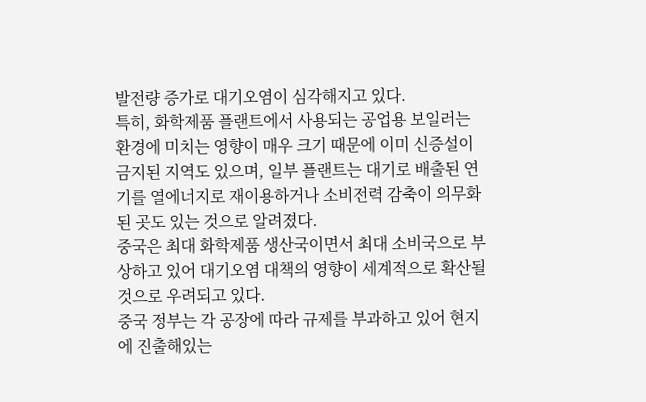발전량 증가로 대기오염이 심각해지고 있다.
특히, 화학제품 플랜트에서 사용되는 공업용 보일러는 환경에 미치는 영향이 매우 크기 때문에 이미 신증설이 금지된 지역도 있으며, 일부 플랜트는 대기로 배출된 연기를 열에너지로 재이용하거나 소비전력 감축이 의무화된 곳도 있는 것으로 알려졌다.
중국은 최대 화학제품 생산국이면서 최대 소비국으로 부상하고 있어 대기오염 대책의 영향이 세계적으로 확산될 것으로 우려되고 있다.
중국 정부는 각 공장에 따라 규제를 부과하고 있어 현지에 진출해있는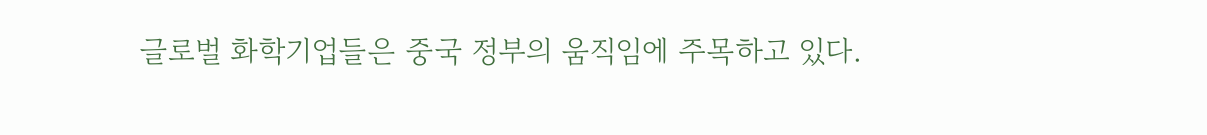글로벌 화학기업들은 중국 정부의 움직임에 주목하고 있다.